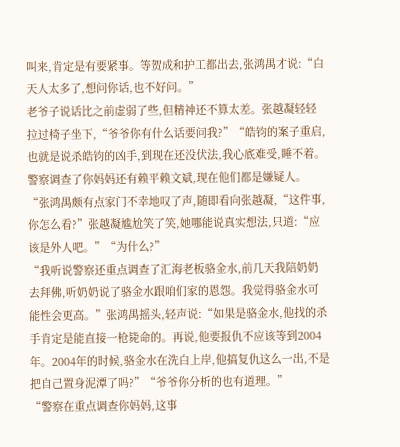叫来,肯定是有要紧事。等贺成和护工都出去,张鸿禺才说:“白天人太多了,想问你话,也不好问。”
老爷子说话比之前虚弱了些,但精神还不算太差。张越凝轻轻拉过椅子坐下,“爷爷你有什么话要问我?”“皓钧的案子重启,也就是说杀皓钧的凶手,到现在还没伏法,我心底难受,睡不着。警察调查了你妈妈还有赖平赖文斌,现在他们都是嫌疑人。“张鸿禺颇有点家门不幸地叹了声,随即看向张越凝,“这件事,你怎么看?”张越凝尴尬笑了笑,她哪能说真实想法,只道:“应该是外人吧。”“为什么?”
“我听说警察还重点调查了汇海老板骆金水,前几天我陪奶奶去拜佛,听奶奶说了骆金水跟咱们家的恩怨。我觉得骆金水可能性会更高。”张鸿禺摇头,轻声说:“如果是骆金水,他找的杀手肯定是能直接一枪毙命的。再说,他要报仇不应该等到2004年。2004年的时候,骆金水在洗白上岸,他搞复仇这么一出,不是把自己置身泥潭了吗?”“爷爷你分析的也有道理。”
“警察在重点调查你妈妈,这事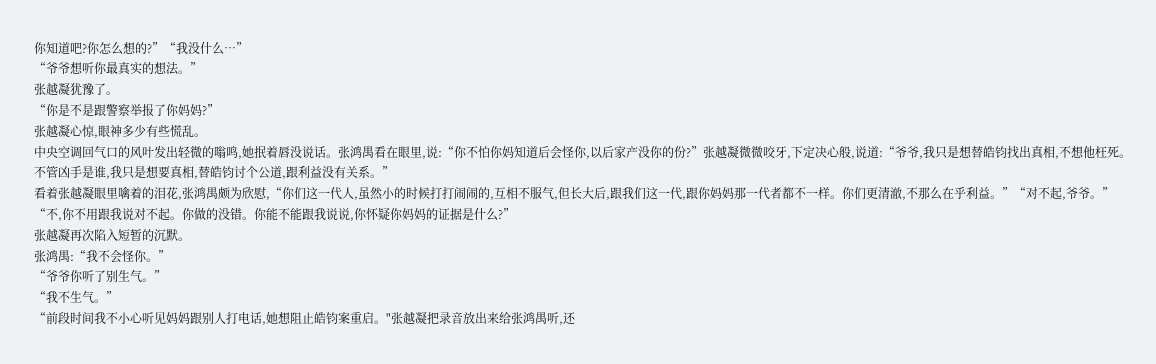你知道吧?你怎么想的?”“我没什么…”
“爷爷想听你最真实的想法。”
张越凝犹豫了。
“你是不是跟警察举报了你妈妈?”
张越凝心惊,眼神多少有些慌乱。
中央空调回气口的风叶发出轻微的嗡鸣,她抿着唇没说话。张鸿禺看在眼里,说:“你不怕你妈知道后会怪你,以后家产没你的份?”张越凝微微咬牙,下定决心般,说道:“爷爷,我只是想替皓钧找出真相,不想他枉死。不管凶手是谁,我只是想要真相,替皓钧讨个公道,跟利益没有关系。”
看着张越凝眼里噙着的泪花,张鸿禺颇为欣慰,“你们这一代人,虽然小的时候打打闹闹的,互相不服气,但长大后,跟我们这一代,跟你妈妈那一代者都不一样。你们更清澈,不那么在乎利益。”“对不起,爷爷。”
“不,你不用跟我说对不起。你做的没错。你能不能跟我说说,你怀疑你妈妈的证据是什么?”
张越凝再次陷入短暂的沉默。
张鸿禺:“我不会怪你。”
“爷爷你听了别生气。”
“我不生气。”
“前段时间我不小心听见妈妈跟别人打电话,她想阻止皓钧案重启。"张越凝把录音放出来给张鸿禺听,还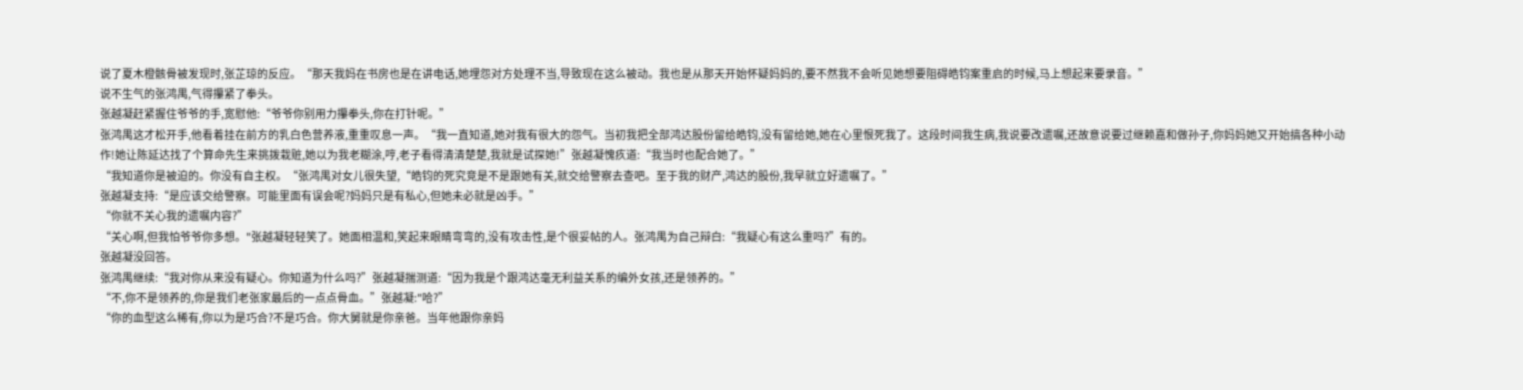说了夏木橙骸骨被发现时,张芷琼的反应。“那天我妈在书房也是在讲电话,她埋怨对方处理不当,导致现在这么被动。我也是从那天开始怀疑妈妈的,要不然我不会听见她想要阻碍皓钧案重启的时候,马上想起来要录音。”
说不生气的张鸿禺,气得攥紧了拳头。
张越凝赶紧握住爷爷的手,宽慰他:“爷爷你别用力攥拳头,你在打针呢。”
张鸿禺这才松开手,他看着挂在前方的乳白色营养液,重重叹息一声。“我一直知道,她对我有很大的怨气。当初我把全部鸿达股份留给皓钧,没有留给她,她在心里恨死我了。这段时间我生病,我说要改遗嘱,还故意说要过继赖嘉和做孙子,你妈妈她又开始搞各种小动作!她让陈延达找了个算命先生来挑拨栽赃,她以为我老糊涂,哼,老子看得清清楚楚,我就是试探她!”张越凝愧疚道:“我当时也配合她了。”
“我知道你是被迫的。你没有自主权。“张鸿禺对女儿很失望,“皓钧的死究竞是不是跟她有关,就交给警察去查吧。至于我的财产,鸿达的股份,我早就立好遗嘱了。”
张越凝支持:“是应该交给警察。可能里面有误会呢?妈妈只是有私心,但她未必就是凶手。”
“你就不关心我的遗嘱内容?”
“关心啊,但我怕爷爷你多想。"张越凝轻轻笑了。她面相温和,笑起来眼睛弯弯的,没有攻击性,是个很妥帖的人。张鸿禺为自己辩白:“我疑心有这么重吗?”有的。
张越凝没回答。
张鸿禺继续:“我对你从来没有疑心。你知道为什么吗?”张越凝揣测道:“因为我是个跟鸿达毫无利益关系的编外女孩,还是领养的。”
“不,你不是领养的,你是我们老张家最后的一点点骨血。”张越凝:"哈?”
“你的血型这么稀有,你以为是巧合?不是巧合。你大舅就是你亲爸。当年他跟你亲妈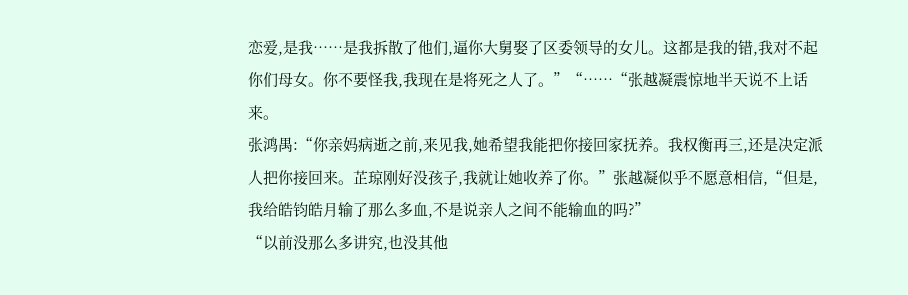恋爱,是我……是我拆散了他们,逼你大舅娶了区委领导的女儿。这都是我的错,我对不起你们母女。你不要怪我,我现在是将死之人了。”“……“张越凝震惊地半天说不上话来。
张鸿禺:“你亲妈病逝之前,来见我,她希望我能把你接回家抚养。我权衡再三,还是决定派人把你接回来。芷琼刚好没孩子,我就让她收养了你。”张越凝似乎不愿意相信,“但是,我给皓钧皓月输了那么多血,不是说亲人之间不能输血的吗?”
“以前没那么多讲究,也没其他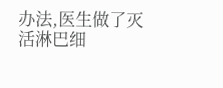办法,医生做了灭活淋巴细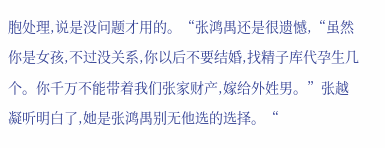胞处理,说是没问题才用的。“张鸿禺还是很遗憾,“虽然你是女孩,不过没关系,你以后不要结婚,找精子库代孕生几个。你千万不能带着我们张家财产,嫁给外姓男。”张越凝听明白了,她是张鸿禺别无他选的选择。“